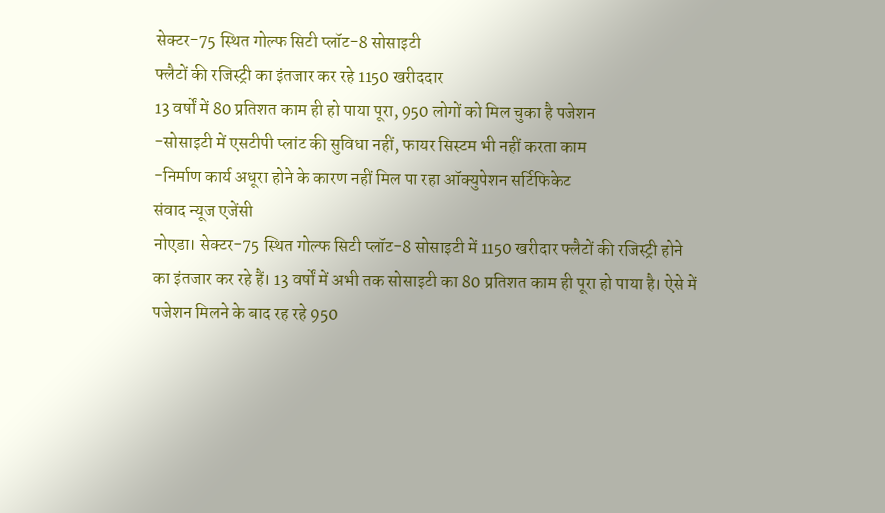सेक्टर-75 स्थित गोल्फ सिटी प्लॉट-8 सोसाइटी
फ्लैटों की रजिस्ट्री का इंतजार कर रहे 1150 खरीददार
13 वर्षों में 80 प्रतिशत काम ही हो पाया पूरा, 950 लोगों को मिल चुका है पजेशन
-सोसाइटी में एसटीपी प्लांट की सुविधा नहीं, फायर सिस्टम भी नहीं करता काम
-निर्माण कार्य अधूरा होने के कारण नहीं मिल पा रहा ऑक्युपेशन सर्टिफिकेट
संवाद न्यूज एजेंसी
नोएडा। सेक्टर-75 स्थित गोल्फ सिटी प्लॉट-8 सोसाइटी में 1150 खरीदार फ्लैटों की रजिस्ट्री होने का इंतजार कर रहे हैं। 13 वर्षों में अभी तक सोसाइटी का 80 प्रतिशत काम ही पूरा हो पाया है। ऐसे में पजेशन मिलने के बाद रह रहे 950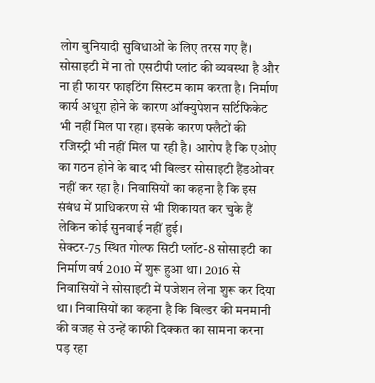लोग बुनियादी सुविधाओं के लिए तरस गए हैं। सोसाइटी में ना तो एसटीपी प्लांट की व्यवस्था है और ना ही फायर फाइटिंग सिस्टम काम करता है। निर्माण कार्य अधूरा होने के कारण ऑक्युपेशन सर्टिफिकेट भी नहीं मिल पा रहा। इसके कारण फ्लैटों की रजिस्ट्री भी नहीं मिल पा रही है। आरोप है कि एओए का गठन होने के बाद भी बिल्डर सोसाइटी हैंडओवर नहीं कर रहा है। निवासियों का कहना है कि इस संबंध में प्राधिकरण से भी शिकायत कर चुके हैं लेकिन कोई सुनवाई नहीं हुई।
सेक्टर-75 स्थित गोल्फ सिटी प्लॉट-8 सोसाइटी का निर्माण वर्ष 2010 में शुरू हुआ था। 2016 से निवासियों ने सोसाइटी में पजेशन लेना शुरू कर दिया था। निवासियों का कहना है कि बिल्डर की मनमानी की वजह से उन्हें काफी दिक्कत का सामना करना पड़ रहा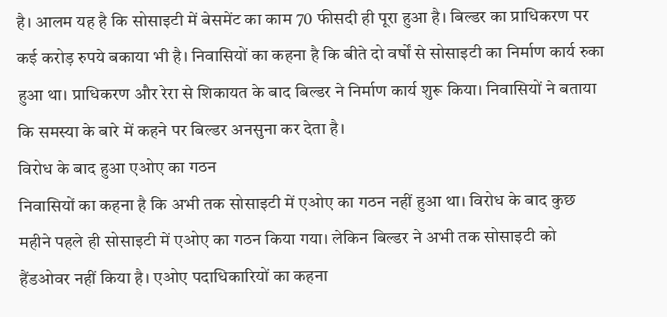है। आलम यह है कि सोसाइटी में बेसमेंट का काम 70 फीसदी ही पूरा हुआ है। बिल्डर का प्राधिकरण पर कई करोड़ रुपये बकाया भी है। निवासियों का कहना है कि बीते दो वर्षों से सोसाइटी का निर्माण कार्य रुका हुआ था। प्राधिकरण और रेरा से शिकायत के बाद बिल्डर ने निर्माण कार्य शुरू किया। निवासियों ने बताया कि समस्या के बारे में कहने पर बिल्डर अनसुना कर देता है।
विरोध के बाद हुआ एओए का गठन
निवासियों का कहना है कि अभी तक सोसाइटी में एओए का गठन नहीं हुआ था। विरोध के बाद कुछ महीने पहले ही सोसाइटी में एओए का गठन किया गया। लेकिन बिल्डर ने अभी तक सोसाइटी को हैंडओवर नहीं किया है। एओए पदाधिकारियों का कहना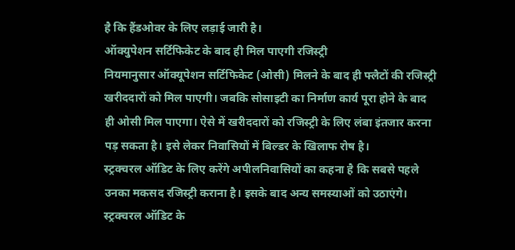है कि हैंडओवर के लिए लड़ाई जारी है।
ऑक्युपेशन सर्टिफिकेट के बाद ही मिल पाएगी रजिस्ट्री
नियमानुसार ऑक्यूपेशन सर्टिफिकेट (ओसी) मिलने के बाद ही फ्लैटों की रजिस्ट्री खरीददारों को मिल पाएगी। जबकि सोसाइटी का निर्माण कार्य पूरा होने के बाद ही ओसी मिल पाएगा। ऐसे में खरीददारों को रजिस्ट्री के लिए लंबा इंतजार करना पड़ सकता है। इसे लेकर निवासियों में बिल्डर के खिलाफ रोष है।
स्ट्रक्चरल ऑडिट के लिए करेंगे अपीलनिवासियों का कहना है कि सबसे पहले उनका मकसद रजिस्ट्री कराना है। इसके बाद अन्य समस्याओं को उठाएंगे। स्ट्रक्चरल ऑडिट के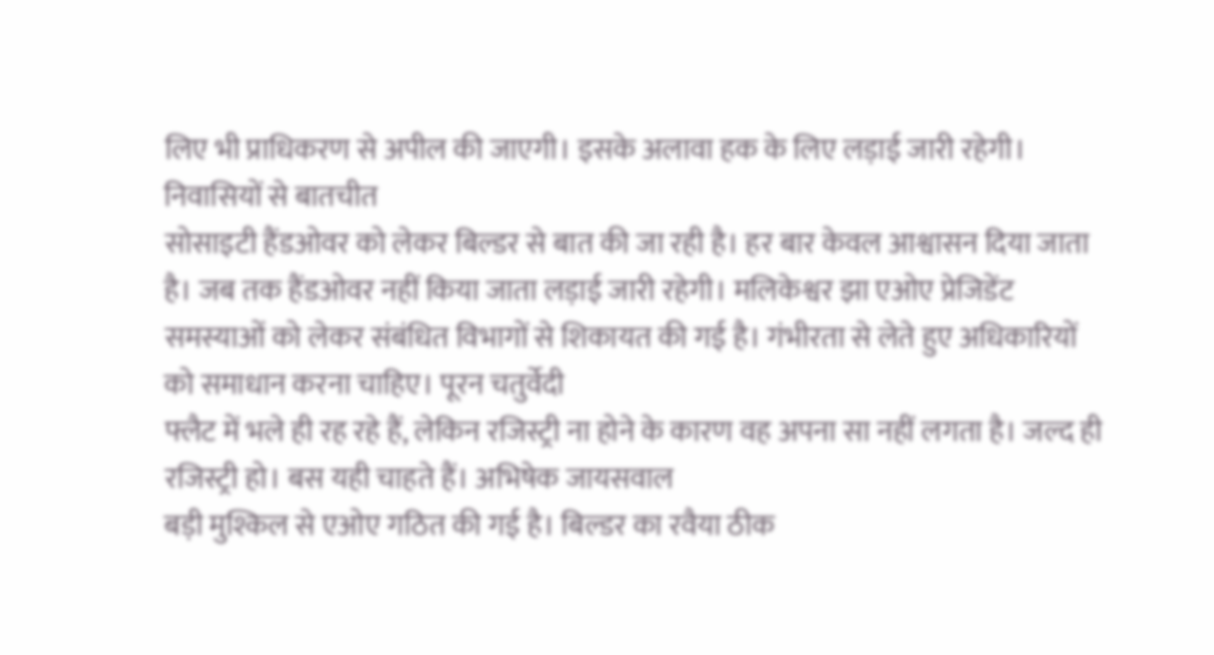लिए भी प्राधिकरण से अपील की जाएगी। इसके अलावा हक के लिए लड़ाई जारी रहेगी।
निवासियों से बातचीत
सोसाइटी हैंडओवर को लेकर बिल्डर से बात की जा रही है। हर बार केवल आश्वासन दिया जाता है। जब तक हैंडओवर नहीं किया जाता लड़ाई जारी रहेगी। मलिकेश्वर झा एओए प्रेजिडेंट
समस्याओं को लेकर संबंधित विभागों से शिकायत की गई है। गंभीरता से लेते हुए अधिकारियों को समाधान करना चाहिए। पूरन चतुर्वेदी
फ्लैट में भले ही रह रहे हैं, लेकिन रजिस्ट्री ना होने के कारण वह अपना सा नहीं लगता है। जल्द ही रजिस्ट्री हो। बस यही चाहते हैं। अभिषेक जायसवाल
बड़ी मुश्किल से एओए गठित की गई है। बिल्डर का रवैया ठीक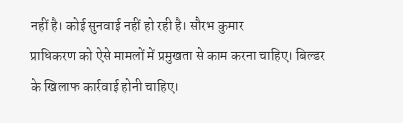नहीं है। कोई सुनवाई नहीं हो रही है। सौरभ कुमार
प्राधिकरण को ऐसे मामलों में प्रमुखता से काम करना चाहिए। बिल्डर के खिलाफ कार्रवाई होनी चाहिए।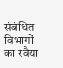संबंधित विभागों का रवैया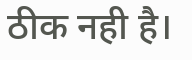ठीक नही है।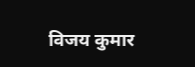विजय कुमार